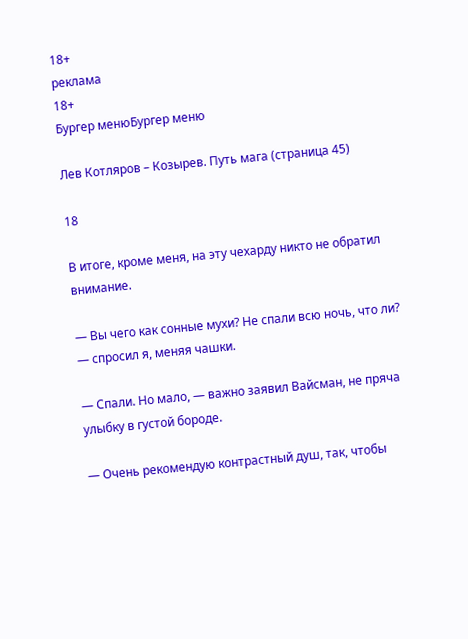18+
реклама
18+
Бургер менюБургер меню

Лев Котляров – Козырев. Путь мага (страница 45)

18

В итоге, кроме меня, на эту чехарду никто не обратил внимание.

— Вы чего как сонные мухи? Не спали всю ночь, что ли? — спросил я, меняя чашки.

— Спали. Но мало, — важно заявил Вайсман, не пряча улыбку в густой бороде.

— Очень рекомендую контрастный душ, так, чтобы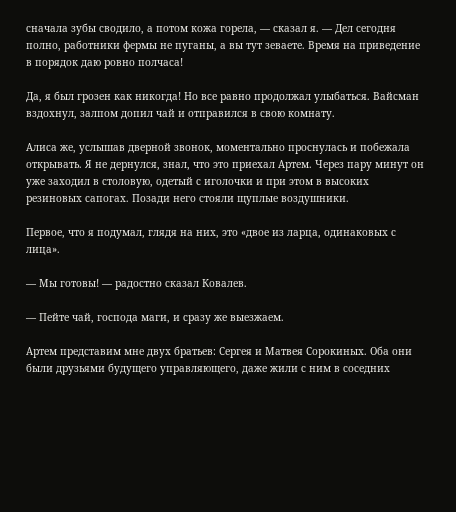сначала зубы сводило, а потом кожа горела, — сказал я. — Дел сегодня полно, работники фермы не пуганы, а вы тут зеваете. Время на приведение в порядок даю ровно полчаса!

Да, я был грозен как никогда! Но все равно продолжал улыбаться. Вайсман вздохнул, залпом допил чай и отправился в свою комнату.

Алиса же, услышав дверной звонок, моментально проснулась и побежала открывать. Я не дернулся, знал, что это приехал Артем. Через пару минут он уже заходил в столовую, одетый с иголочки и при этом в высоких резиновых сапогах. Позади него стояли щуплые воздушники.

Первое, что я подумал, глядя на них, это «двое из ларца, одинаковых с лица».

— Мы готовы! — радостно сказал Ковалев.

— Пейте чай, господа маги, и сразу же выезжаем.

Артем представим мне двух братьев: Сергея и Матвея Сорокиных. Оба они были друзьями будущего управляющего, даже жили с ним в соседних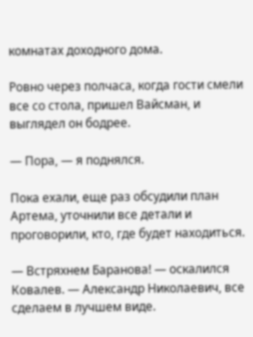комнатах доходного дома.

Ровно через полчаса, когда гости смели все со стола, пришел Вайсман, и выглядел он бодрее.

— Пора, — я поднялся.

Пока ехали, еще раз обсудили план Артема, уточнили все детали и проговорили, кто, где будет находиться.

— Встряхнем Баранова! — оскалился Ковалев. — Александр Николаевич, все сделаем в лучшем виде.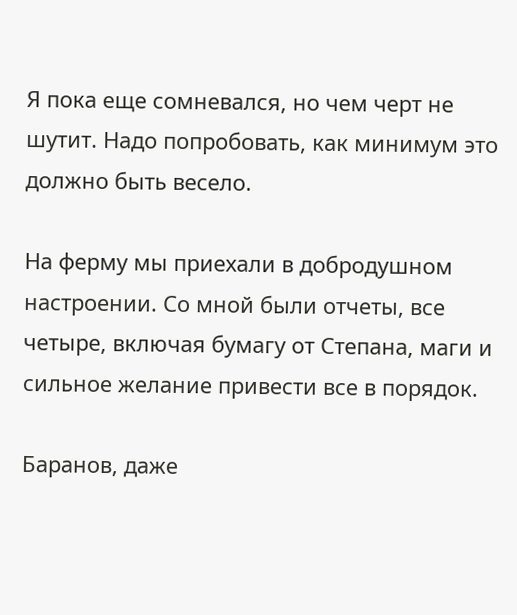Я пока еще сомневался, но чем черт не шутит. Надо попробовать, как минимум это должно быть весело.

На ферму мы приехали в добродушном настроении. Со мной были отчеты, все четыре, включая бумагу от Степана, маги и сильное желание привести все в порядок.

Баранов, даже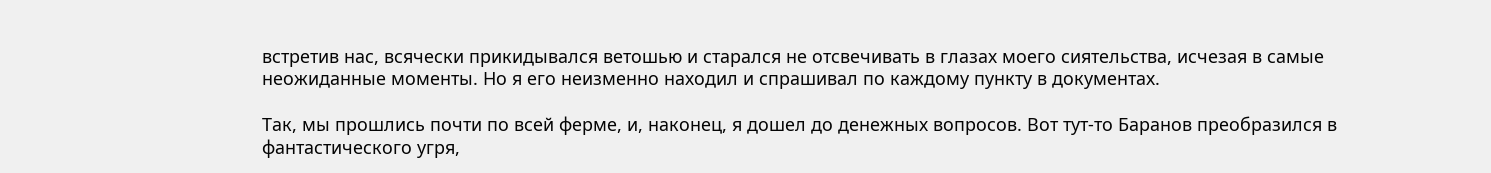встретив нас, всячески прикидывался ветошью и старался не отсвечивать в глазах моего сиятельства, исчезая в самые неожиданные моменты. Но я его неизменно находил и спрашивал по каждому пункту в документах.

Так, мы прошлись почти по всей ферме, и, наконец, я дошел до денежных вопросов. Вот тут-то Баранов преобразился в фантастического угря,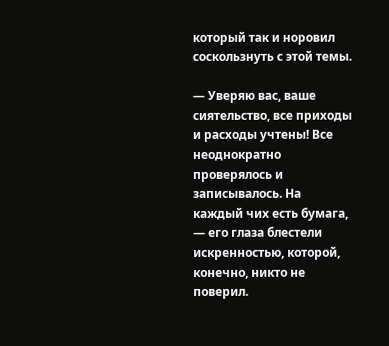который так и норовил соскользнуть с этой темы.

— Уверяю вас, ваше сиятельство, все приходы и расходы учтены! Все неоднократно проверялось и записывалось. На каждый чих есть бумага, — его глаза блестели искренностью, которой, конечно, никто не поверил.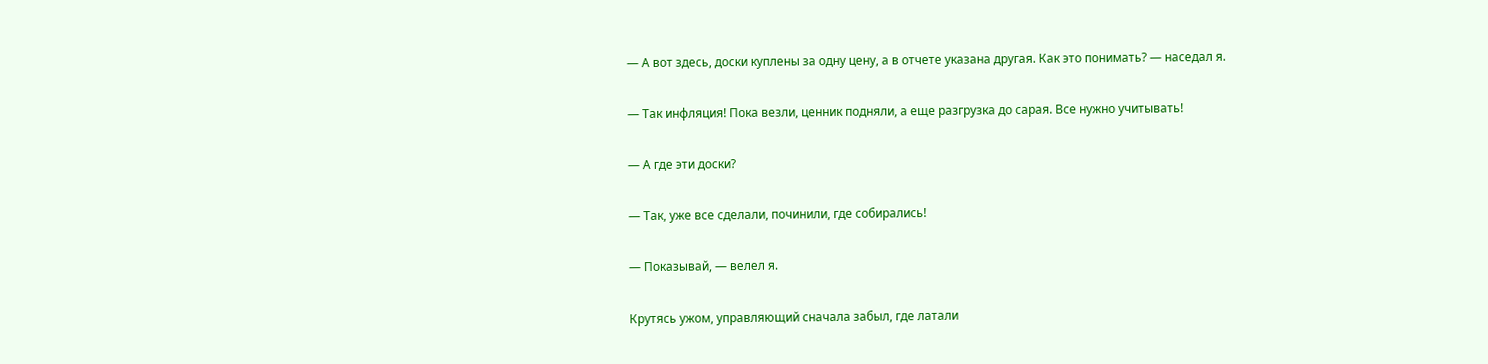— А вот здесь, доски куплены за одну цену, а в отчете указана другая. Как это понимать? — наседал я.

— Так инфляция! Пока везли, ценник подняли, а еще разгрузка до сарая. Все нужно учитывать!

— А где эти доски?

— Так, уже все сделали, починили, где собирались!

— Показывай, — велел я.

Крутясь ужом, управляющий сначала забыл, где латали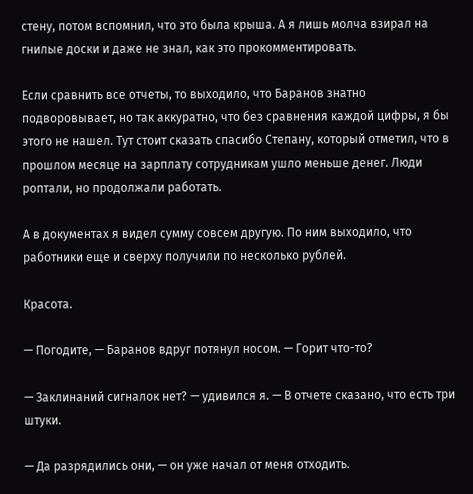стену, потом вспомнил, что это была крыша. А я лишь молча взирал на гнилые доски и даже не знал, как это прокомментировать.

Если сравнить все отчеты, то выходило, что Баранов знатно подворовывает, но так аккуратно, что без сравнения каждой цифры, я бы этого не нашел. Тут стоит сказать спасибо Степану, который отметил, что в прошлом месяце на зарплату сотрудникам ушло меньше денег. Люди роптали, но продолжали работать.

А в документах я видел сумму совсем другую. По ним выходило, что работники еще и сверху получили по несколько рублей.

Красота.

— Погодите, — Баранов вдруг потянул носом. — Горит что-то?

— Заклинаний сигналок нет? — удивился я. — В отчете сказано, что есть три штуки.

— Да разрядились они, — он уже начал от меня отходить.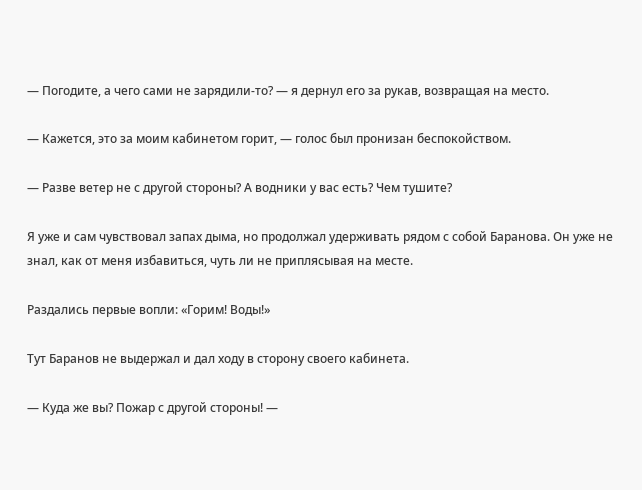— Погодите, а чего сами не зарядили-то? — я дернул его за рукав, возвращая на место.

— Кажется, это за моим кабинетом горит, — голос был пронизан беспокойством.

— Разве ветер не с другой стороны? А водники у вас есть? Чем тушите?

Я уже и сам чувствовал запах дыма, но продолжал удерживать рядом с собой Баранова. Он уже не знал, как от меня избавиться, чуть ли не приплясывая на месте.

Раздались первые вопли: «Горим! Воды!»

Тут Баранов не выдержал и дал ходу в сторону своего кабинета.

— Куда же вы? Пожар с другой стороны! —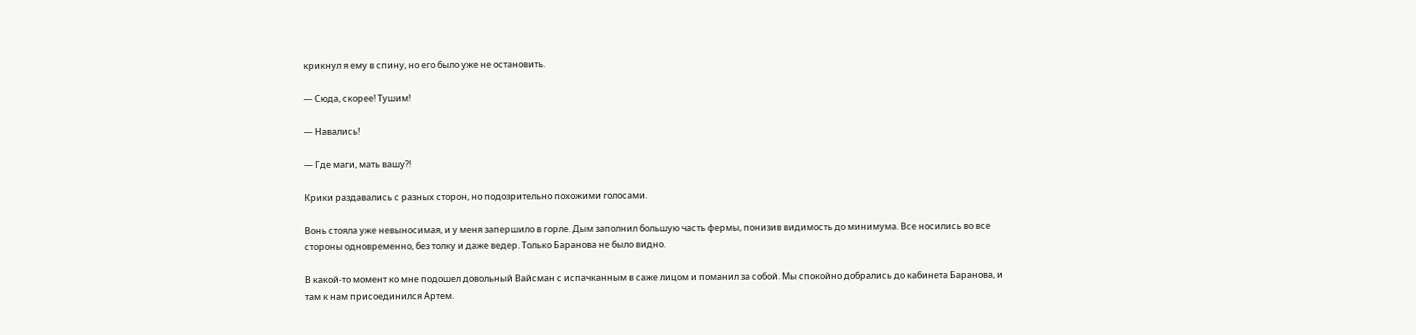крикнул я ему в спину, но его было уже не остановить.

— Сюда, скорее! Тушим!

— Навались!

— Где маги, мать вашу⁈

Крики раздавались с разных сторон, но подозрительно похожими голосами.

Вонь стояла уже невыносимая, и у меня запершило в горле. Дым заполнил большую часть фермы, понизив видимость до минимума. Все носились во все стороны одновременно, без толку и даже ведер. Только Баранова не было видно.

В какой-то момент ко мне подошел довольный Вайсман с испачканным в саже лицом и поманил за собой. Мы спокойно добрались до кабинета Баранова, и там к нам присоединился Артем.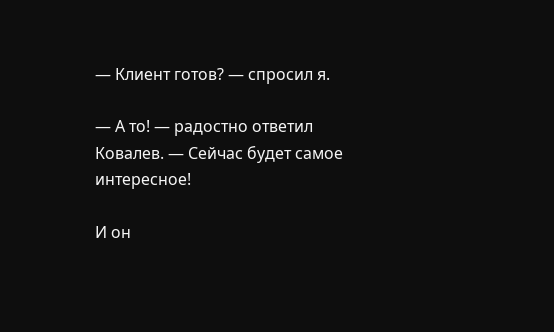— Клиент готов? — спросил я.

— А то! — радостно ответил Ковалев. — Сейчас будет самое интересное!

И он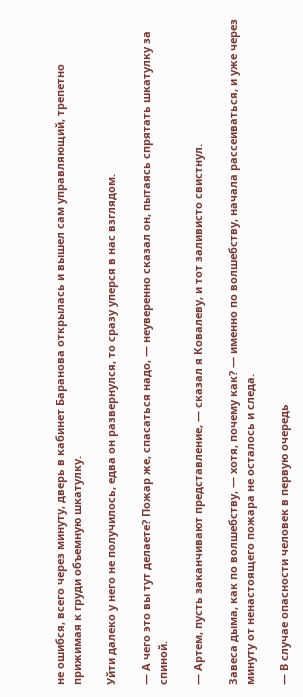не ошибся, всего через минуту, дверь в кабинет Баранова открылась и вышел сам управляющий, трепетно прижимая к груди объемную шкатулку.

Уйти далеко у него не получилось, едва он развернулся, то сразу уперся в нас взглядом.

— А чего это вы тут делаете? Пожар же, спасаться надо, — неуверенно сказал он, пытаясь спрятать шкатулку за спиной.

— Артем, пусть заканчивают представление, — сказал я Ковалеву, и тот заливисто свистнул.

Завеса дыма, как по волшебству, — хотя, почему как? — именно по волшебству, начала рассеиваться, и уже через минуту от ненастоящего пожара не осталось и следа.

— В случае опасности человек в первую очередь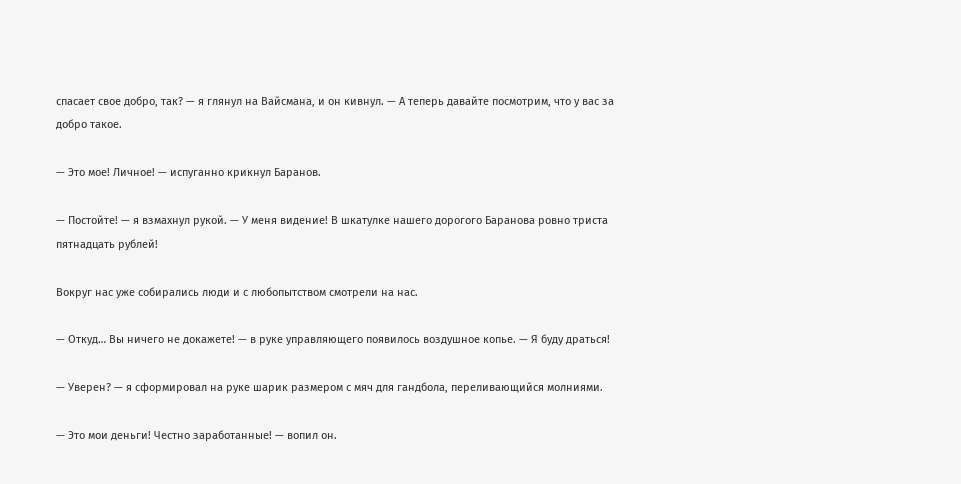спасает свое добро, так? — я глянул на Вайсмана, и он кивнул. — А теперь давайте посмотрим, что у вас за добро такое.

— Это мое! Личное! — испуганно крикнул Баранов.

— Постойте! — я взмахнул рукой. — У меня видение! В шкатулке нашего дорогого Баранова ровно триста пятнадцать рублей!

Вокруг нас уже собирались люди и с любопытством смотрели на нас.

— Откуд… Вы ничего не докажете! — в руке управляющего появилось воздушное копье. — Я буду драться!

— Уверен? — я сформировал на руке шарик размером с мяч для гандбола, переливающийся молниями.

— Это мои деньги! Честно заработанные! — вопил он.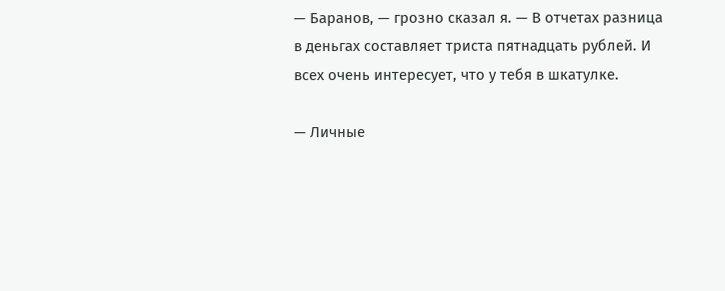— Баранов, — грозно сказал я. — В отчетах разница в деньгах составляет триста пятнадцать рублей. И всех очень интересует, что у тебя в шкатулке.

— Личные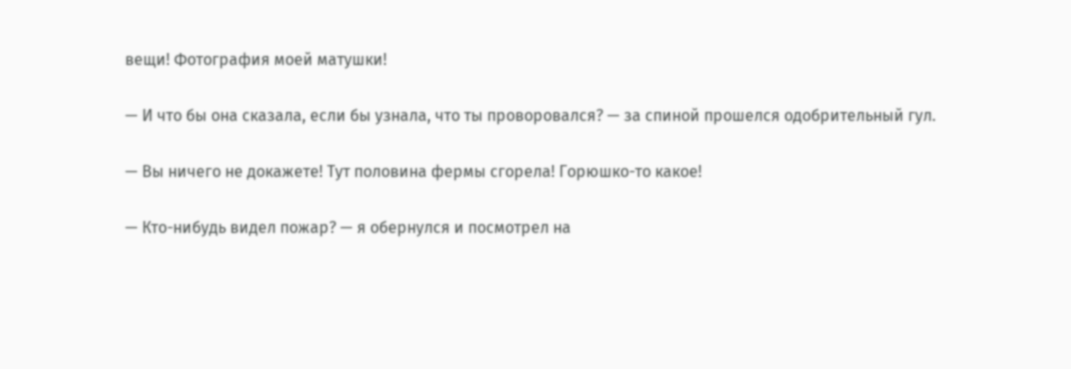вещи! Фотография моей матушки!

— И что бы она сказала, если бы узнала, что ты проворовался? — за спиной прошелся одобрительный гул.

— Вы ничего не докажете! Тут половина фермы сгорела! Горюшко-то какое!

— Кто-нибудь видел пожар? — я обернулся и посмотрел на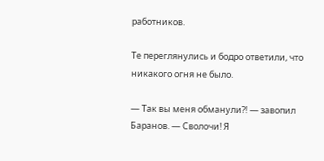работников.

Те переглянулись и бодро ответили, что никакого огня не было.

— Так вы меня обманули⁈ — завопил Баранов. — Сволочи! Я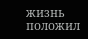жизнь положил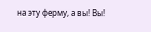на эту ферму, а вы! Вы!